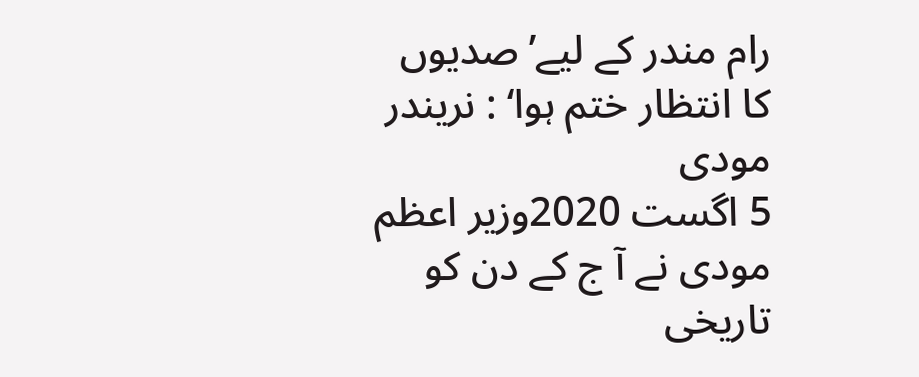رام مندر کے لیے’صدیوں کا انتظار ختم ہوا‘ : نریندر مودی
5 اگست 2020وزیر اعظم مودی نے آ ج کے دن کو تاریخی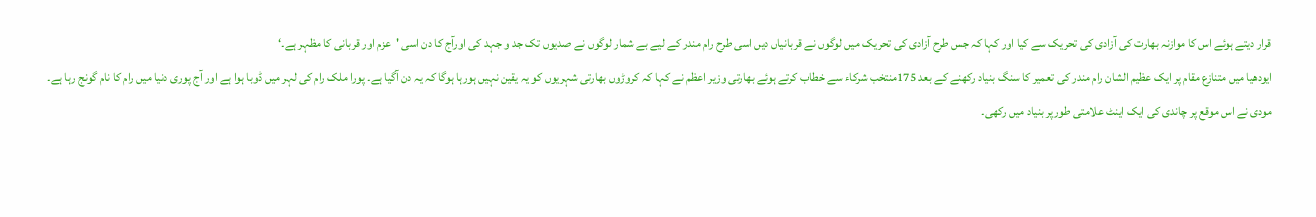قرار دیتے ہوئے اس کا موازنہ بھارت کی آزادی کی تحریک سے کیا اور کہا کہ جس طرح آزادی کی تحریک میں لوگوں نے قربانیاں دیں اسی طرح رام مندر کے لیے بے شمار لوگوں نے صدیوں تک جد و جہد کی اورآج کا دن اسی 'عزم اور قربانی کا مظہر ہے۔‘
ایودھیا میں متنازع مقام پر ایک عظیم الشان رام مندر کی تعمیر کا سنگ بنیاد رکھنے کے بعد 175منتخب شرکاء سے خطاب کرتے ہوئے بھارتی وزیر اعظم نے کہا کہ کروڑوں بھارتی شہریوں کو یہ یقین نہیں ہورہا ہوگا کہ یہ دن آگیا ہے۔ پورا ملک رام کی لہر میں ڈوبا ہوا ہے اور آج پوری دنیا میں رام کا نام گونج رہا ہے۔
مودی نے اس موقع پر چاندی کی ایک اینٹ علامتی طورپر بنیاد میں رکھی۔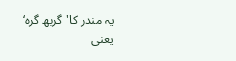یہ مندر کا'گربھ گرہ‘ یعنی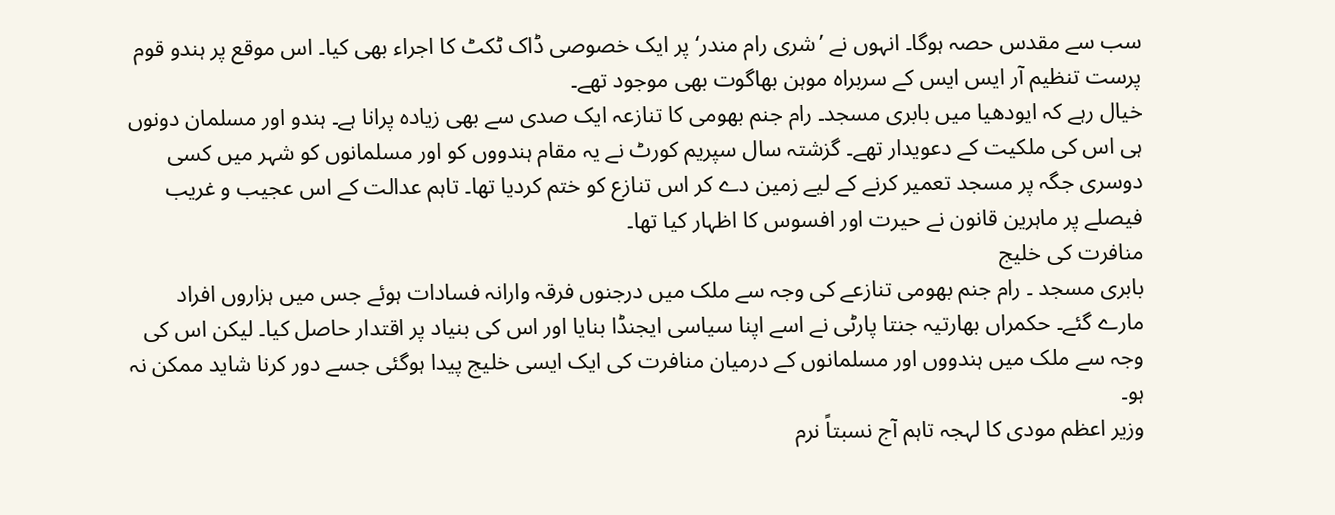سب سے مقدس حصہ ہوگا۔ انہوں نے ’شری رام مندر‘ پر ایک خصوصی ڈاک ٹکٹ کا اجراء بھی کیا۔ اس موقع پر ہندو قوم پرست تنظیم آر ایس ایس کے سربراہ موہن بھاگوت بھی موجود تھے۔
خیال رہے کہ ایودھیا میں بابری مسجد۔ رام جنم بھومی کا تنازعہ ایک صدی سے بھی زیادہ پرانا ہے۔ ہندو اور مسلمان دونوں ہی اس کی ملکیت کے دعویدار تھے۔ گزشتہ سال سپریم کورٹ نے یہ مقام ہندووں کو اور مسلمانوں کو شہر میں کسی دوسری جگہ پر مسجد تعمیر کرنے کے لیے زمین دے کر اس تنازع کو ختم کردیا تھا۔ تاہم عدالت کے اس عجیب و غریب فیصلے پر ماہرین قانون نے حیرت اور افسوس کا اظہار کیا تھا۔
منافرت کی خلیج
بابری مسجد ۔ رام جنم بھومی تنازعے کی وجہ سے ملک میں درجنوں فرقہ وارانہ فسادات ہوئے جس میں ہزاروں افراد مارے گئے۔ حکمراں بھارتیہ جنتا پارٹی نے اسے اپنا سیاسی ایجنڈا بنایا اور اس کی بنیاد پر اقتدار حاصل کیا۔ لیکن اس کی وجہ سے ملک میں ہندووں اور مسلمانوں کے درمیان منافرت کی ایک ایسی خلیج پیدا ہوگئی جسے دور کرنا شاید ممکن نہ ہو۔
وزیر اعظم مودی کا لہجہ تاہم آج نسبتاً نرم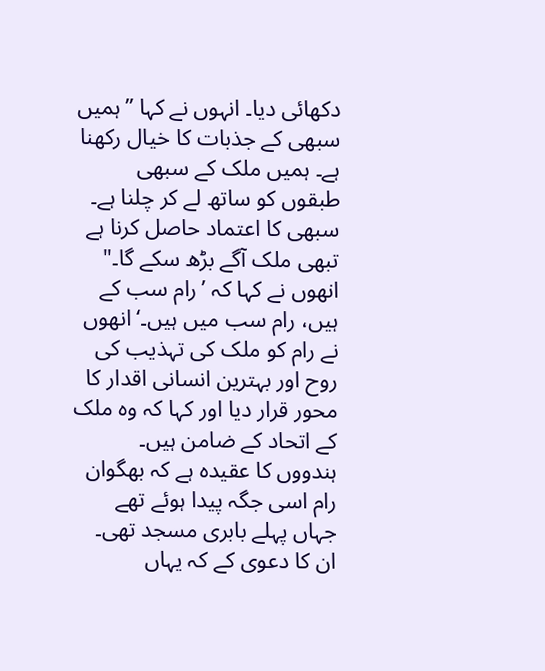دکھائی دیا۔ انہوں نے کہا ”ہمیں سبھی کے جذبات کا خیال رکھنا ہے۔ ہمیں ملک کے سبھی طبقوں کو ساتھ لے کر چلنا ہے۔ سبھی کا اعتماد حاصل کرنا ہے تبھی ملک آگے بڑھ سکے گا۔" انھوں نے کہا کہ ’رام سب کے ہیں، رام سب میں ہیں۔‘ انھوں نے رام کو ملک کی تہذیب کی روح اور بہترین انسانی اقدار کا محور قرار دیا اور کہا کہ وہ ملک کے اتحاد کے ضامن ہیں۔
ہندووں کا عقیدہ ہے کہ بھگوان رام اسی جگہ پیدا ہوئے تھے جہاں پہلے بابری مسجد تھی۔ ان کا دعوی کے کہ یہاں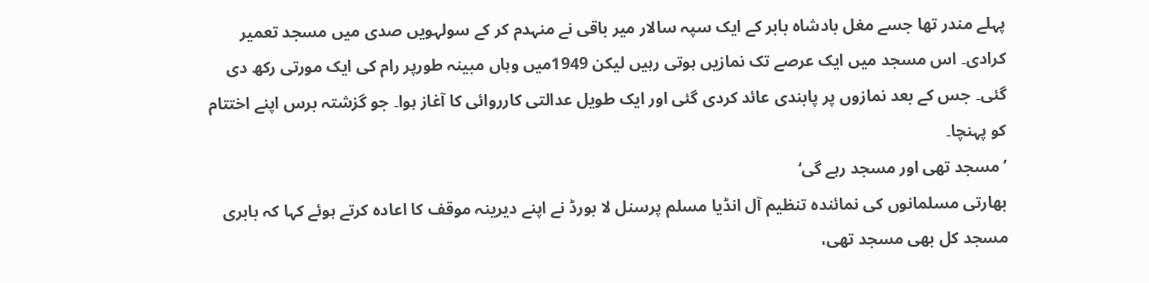پہلے مندر تھا جسے مغل بادشاہ بابر کے ایک سپہ سالار میر باقی نے منہدم کر کے سولہویں صدی میں مسجد تعمیر کرادی۔ اس مسجد میں ایک عرصے تک نمازیں ہوتی رہیں لیکن 1949میں وہاں مبینہ طورپر رام کی ایک مورتی رکھ دی گئی۔ جس کے بعد نمازوں پر پابندی عائد کردی گئی اور ایک طویل عدالتی کارروائی کا آغاز ہوا۔ جو گزشتہ برس اپنے اختتام کو پہنچا۔
’مسجد تھی اور مسجد رہے گی‘
بھارتی مسلمانوں کی نمائندہ تنظیم آل انڈیا مسلم پرسنل لا بورڈ نے اپنے دیرینہ موقف کا اعادہ کرتے ہوئے کہا کہ بابری مسجد کل بھی مسجد تھی،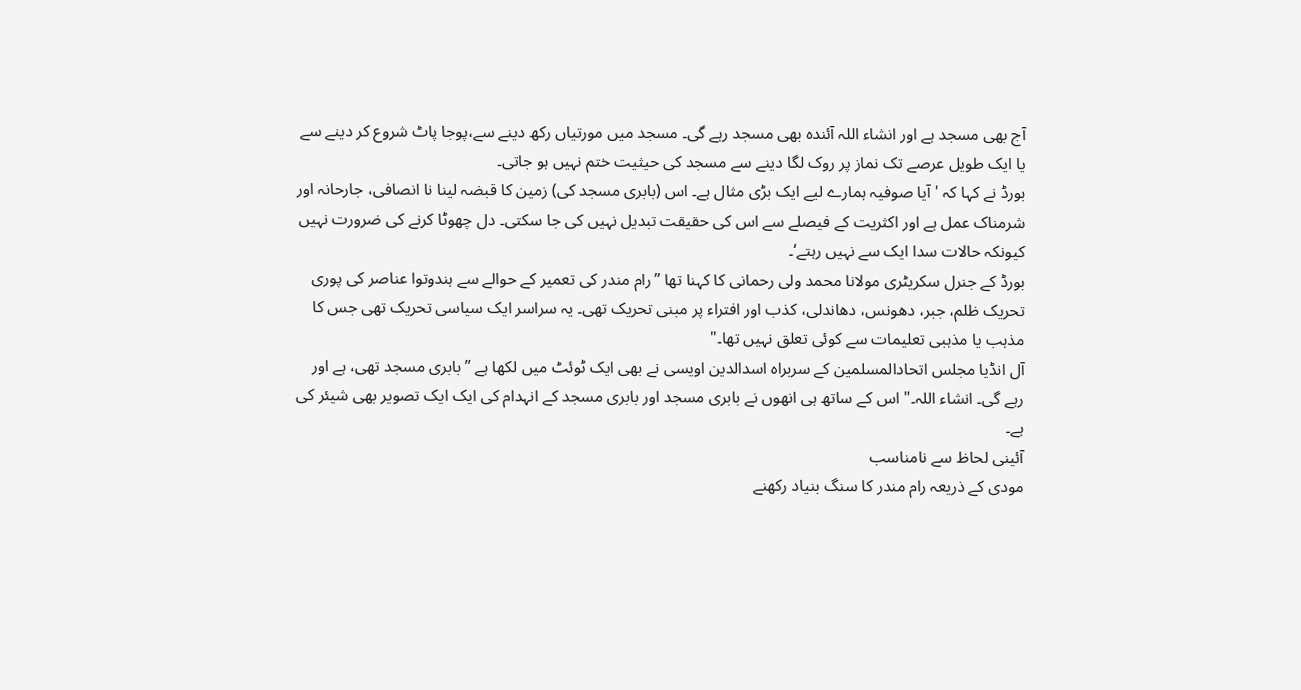آج بھی مسجد ہے اور انشاء اللہ آئندہ بھی مسجد رہے گی۔ مسجد میں مورتیاں رکھ دینے سے،پوجا پاٹ شروع کر دینے سے یا ایک طویل عرصے تک نماز پر روک لگا دینے سے مسجد کی حیثیت ختم نہیں ہو جاتی۔
بورڈ نے کہا کہ 'آیا صوفیہ ہمارے لیے ایک بڑی مثال ہے۔ اس (بابری مسجد کی) زمین کا قبضہ لینا نا انصافی، جارحانہ اور شرمناک عمل ہے اور اکثریت کے فیصلے سے اس کی حقیقت تبدیل نہیں کی جا سکتی۔ دل چھوٹا کرنے کی ضرورت نہیں کیونکہ حالات سدا ایک سے نہیں رہتے‘۔
بورڈ کے جنرل سکریٹری مولانا محمد ولی رحمانی کا کہنا تھا ”رام مندر کی تعمیر کے حوالے سے ہندوتوا عناصر کی پوری تحریک ظلم، جبر، دھونس، دھاندلی، کذب اور افتراء پر مبنی تحریک تھی۔ یہ سراسر ایک سیاسی تحریک تھی جس کا مذہب یا مذہبی تعلیمات سے کوئی تعلق نہیں تھا۔"
آل انڈیا مجلس اتحادالمسلمین کے سربراہ اسدالدین اویسی نے بھی ایک ٹوئٹ میں لکھا ہے ”بابری مسجد تھی، ہے اور رہے گی۔ انشاء اللہ۔" اس کے ساتھ ہی انھوں نے بابری مسجد اور بابری مسجد کے انہدام کی ایک ایک تصویر بھی شیئر کی ہے۔
آئینی لحاظ سے نامناسب
مودی کے ذریعہ رام مندر کا سنگ بنیاد رکھنے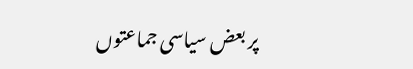پر بعض سیاسی جماعتوں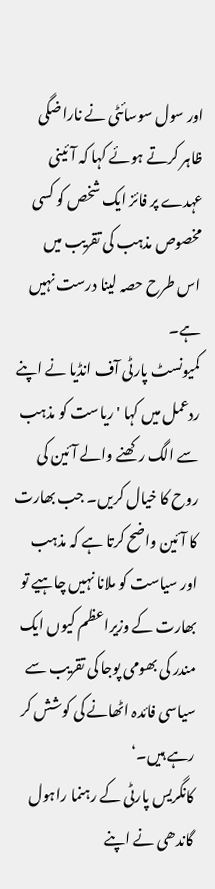اور سول سوسائٹی نے ناراضگی ظاہر کرتے ہوئے کہا کہ آئینی عہدے پر فائز ایک شخص کو کسی مخصوص مذہب کی تقریب میں اس طرح حصہ لینا درست نہیں ہے۔
کمیونسٹ پارٹی آف انڈیا نے اپنے ردعمل میں کہا 'ریاست کو مذہب سے الگ رکھنے والے آئین کی روح کا خیال کریں۔ جب بھارت کا آئین واضح کرتا ہے کہ مذہب اور سیاست کو ملانا نہیں چاہیے تو بھارت کے وزیراعظم کیوں ایک مندر کی بھومی پوجا کی تقریب سے سیاسی فائدہ اٹھانے کی کوشش کر رہے ہیں۔‘
کانگریس پارٹی کے رہنما راہول گاندھی نے اپنے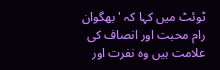ٹوئٹ میں کہا کہ 'بھگوان رام محبت اور انصاف کی علامت ہیں وہ نفرت اور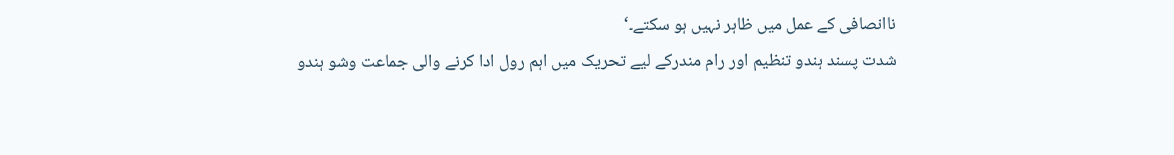ناانصافی کے عمل میں ظاہر نہیں ہو سکتے۔‘
شدت پسند ہندو تنظیم اور رام مندرکے لیے تحریک میں اہم رول ادا کرنے والی جماعت وشو ہندو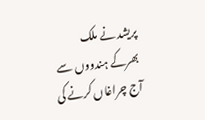پریشد نے ملک بھرکے ہندووں سے آج چراغاں کرنے کی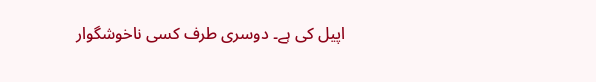اپیل کی ہے۔ دوسری طرف کسی ناخوشگوار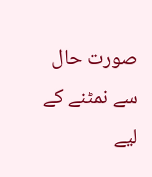صورت حال سے نمٹنے کے لیے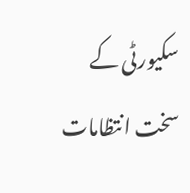سکیورٹی کے سخت انتظامات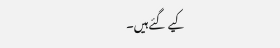کیے گئے ہیں۔